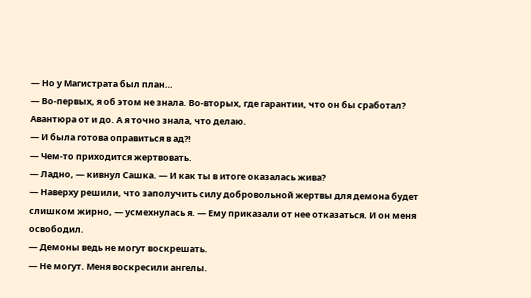— Но у Магистрата был план…
— Во-первых, я об этом не знала. Во-вторых, где гарантии, что он бы сработал? Авантюра от и до. А я точно знала, что делаю.
— И была готова оправиться в ад?!
— Чем-то приходится жертвовать.
— Ладно, — кивнул Сашка. — И как ты в итоге оказалась жива?
— Наверху решили, что заполучить силу добровольной жертвы для демона будет слишком жирно, — усмехнулась я. — Ему приказали от нее отказаться. И он меня освободил.
— Демоны ведь не могут воскрешать.
— Не могут. Меня воскресили ангелы.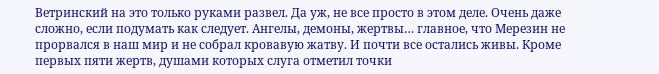Ветринский на это только руками развел. Да уж, не все просто в этом деле. Очень даже сложно, если подумать как следует. Ангелы, демоны, жертвы… главное, что Мерезин не прорвался в наш мир и не собрал кровавую жатву. И почти все остались живы. Кроме первых пяти жертв, душами которых слуга отметил точки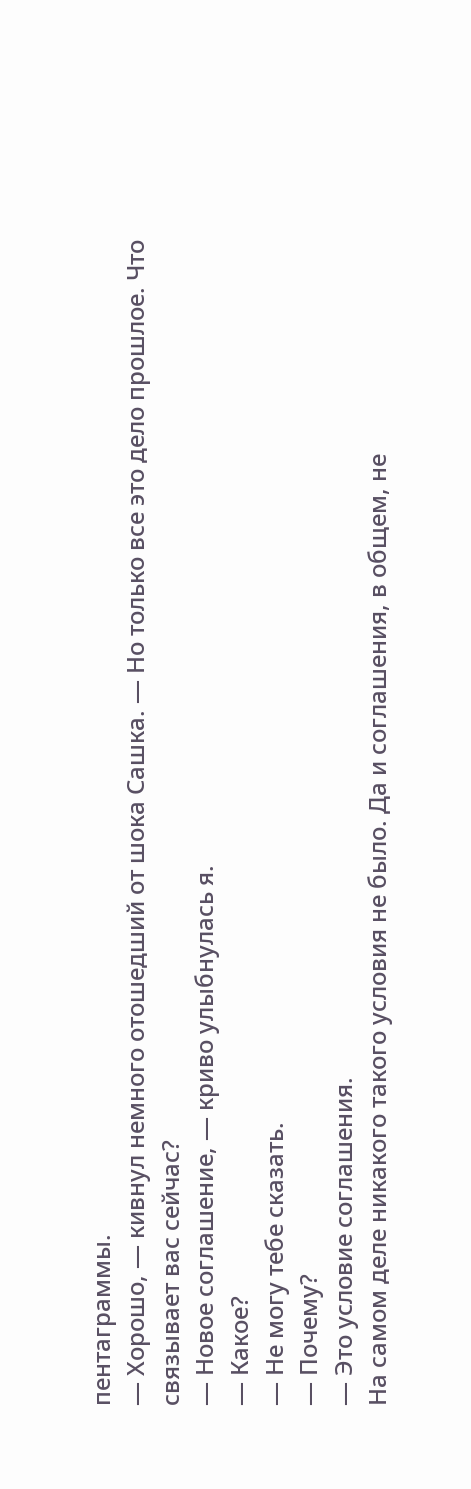пентаграммы.
— Хорошо, — кивнул немного отошедший от шока Сашка. — Но только все это дело прошлое. Что связывает вас сейчас?
— Новое соглашение, — криво улыбнулась я.
— Какое?
— Не могу тебе сказать.
— Почему?
— Это условие соглашения.
На самом деле никакого такого условия не было. Да и соглашения, в общем, не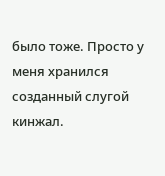было тоже. Просто у меня хранился созданный слугой кинжал.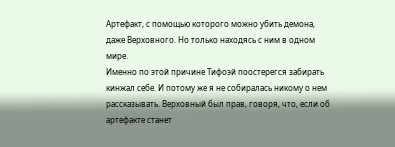Артефакт, с помощью которого можно убить демона, даже Верховного. Но только находясь с ним в одном мире.
Именно по этой причине Тифоэй поостерегся забирать кинжал себе. И потому же я не собиралась никому о нем рассказывать. Верховный был прав, говоря, что, если об артефакте станет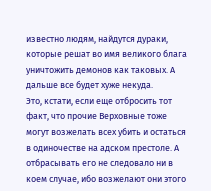известно людям, найдутся дураки, которые решат во имя великого блага уничтожить демонов как таковых. А дальше все будет хуже некуда.
Это, кстати, если еще отбросить тот факт, что прочие Верховные тоже могут возжелать всех убить и остаться в одиночестве на адском престоле. А отбрасывать его не следовало ни в коем случае, ибо возжелают они этого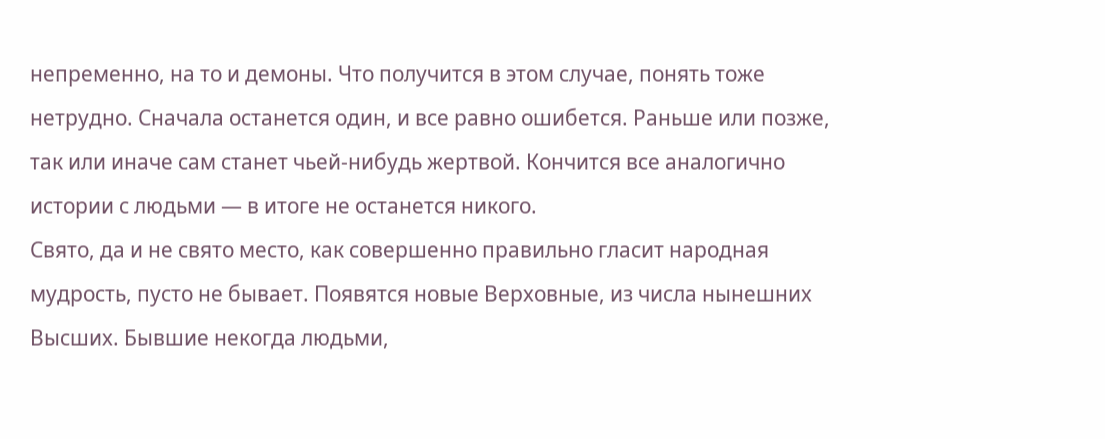непременно, на то и демоны. Что получится в этом случае, понять тоже нетрудно. Сначала останется один, и все равно ошибется. Раньше или позже, так или иначе сам станет чьей-нибудь жертвой. Кончится все аналогично истории с людьми — в итоге не останется никого.
Свято, да и не свято место, как совершенно правильно гласит народная мудрость, пусто не бывает. Появятся новые Верховные, из числа нынешних Высших. Бывшие некогда людьми,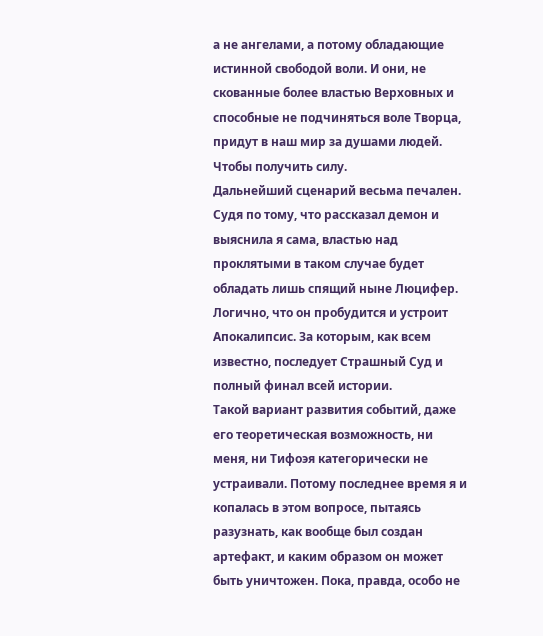а не ангелами, а потому обладающие истинной свободой воли. И они, не скованные более властью Верховных и способные не подчиняться воле Творца, придут в наш мир за душами людей. Чтобы получить силу.
Дальнейший сценарий весьма печален. Судя по тому, что рассказал демон и выяснила я сама, властью над проклятыми в таком случае будет обладать лишь спящий ныне Люцифер. Логично, что он пробудится и устроит Апокалипсис. За которым, как всем известно, последует Страшный Суд и полный финал всей истории.
Такой вариант развития событий, даже его теоретическая возможность, ни меня, ни Тифоэя категорически не устраивали. Потому последнее время я и копалась в этом вопросе, пытаясь разузнать, как вообще был создан артефакт, и каким образом он может быть уничтожен. Пока, правда, особо не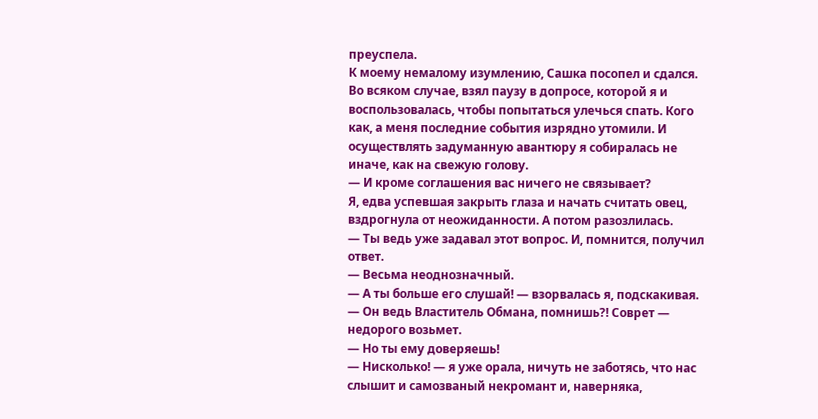преуспела.
К моему немалому изумлению, Сашка посопел и сдался. Во всяком случае, взял паузу в допросе, которой я и воспользовалась, чтобы попытаться улечься спать. Кого как, а меня последние события изрядно утомили. И осуществлять задуманную авантюру я собиралась не иначе, как на свежую голову.
— И кроме соглашения вас ничего не связывает?
Я, едва успевшая закрыть глаза и начать считать овец, вздрогнула от неожиданности. А потом разозлилась.
— Ты ведь уже задавал этот вопрос. И, помнится, получил ответ.
— Весьма неоднозначный.
— А ты больше его слушай! — взорвалась я, подскакивая. — Он ведь Властитель Обмана, помнишь?! Соврет — недорого возьмет.
— Но ты ему доверяешь!
— Нисколько! — я уже орала, ничуть не заботясь, что нас слышит и самозваный некромант и, наверняка,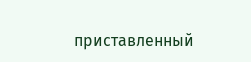приставленный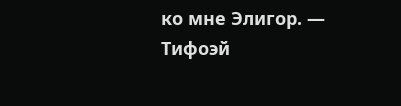ко мне Элигор. — Тифоэй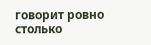говорит ровно столько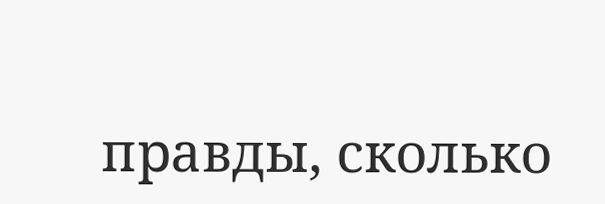правды, сколько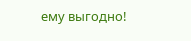ему выгодно!